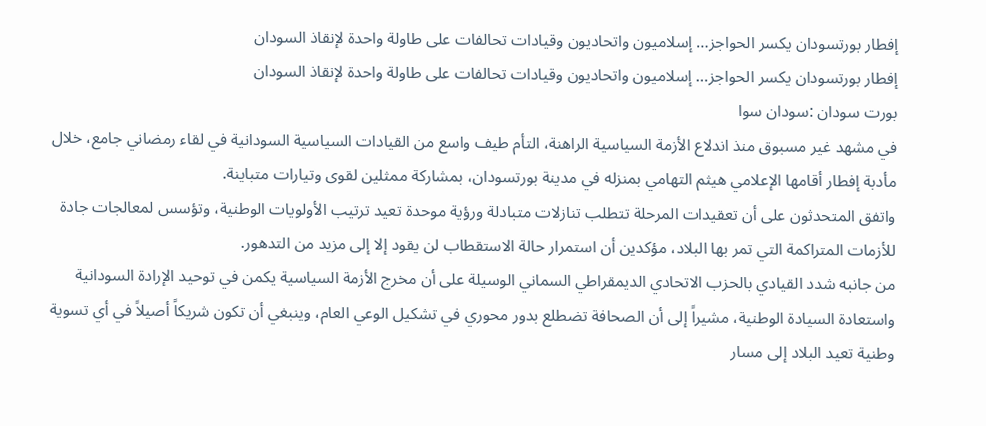إفطار بورتسودان يكسر الحواجز… إسلاميون واتحاديون وقيادات تحالفات على طاولة واحدة لإنقاذ السودان
إفطار بورتسودان يكسر الحواجز… إسلاميون واتحاديون وقيادات تحالفات على طاولة واحدة لإنقاذ السودان
بورت سودان :سودان سوا
في مشهد غير مسبوق منذ اندلاع الأزمة السياسية الراهنة، التأم طيف واسع من القيادات السياسية السودانية في لقاء رمضاني جامع، خلال مأدبة إفطار أقامها الإعلامي هيثم التهامي بمنزله في مدينة بورتسودان، بمشاركة ممثلين لقوى وتيارات متباينة.
واتفق المتحدثون على أن تعقيدات المرحلة تتطلب تنازلات متبادلة ورؤية موحدة تعيد ترتيب الأولويات الوطنية، وتؤسس لمعالجات جادة للأزمات المتراكمة التي تمر بها البلاد، مؤكدين أن استمرار حالة الاستقطاب لن يقود إلا إلى مزيد من التدهور.
من جانبه شدد القيادي بالحزب الاتحادي الديمقراطي السماني الوسيلة على أن مخرج الأزمة السياسية يكمن في توحيد الإرادة السودانية واستعادة السيادة الوطنية، مشيراً إلى أن الصحافة تضطلع بدور محوري في تشكيل الوعي العام، وينبغي أن تكون شريكاً أصيلاً في أي تسوية وطنية تعيد البلاد إلى مسار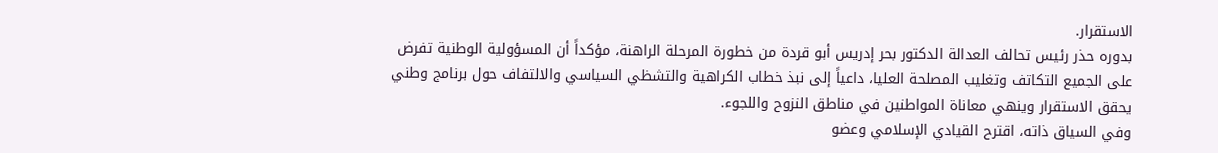الاستقرار.
بدوره حذر رئيس تحالف العدالة الدكتور بحر إدريس أبو قردة من خطورة المرحلة الراهنة، مؤكداً أن المسؤولية الوطنية تفرض على الجميع التكاتف وتغليب المصلحة العليا، داعياً إلى نبذ خطاب الكراهية والتشظي السياسي والالتفاف حول برنامج وطني يحقق الاستقرار وينهي معاناة المواطنين في مناطق النزوح واللجوء.
وفي السياق ذاته، اقترح القيادي الإسلامي وعضو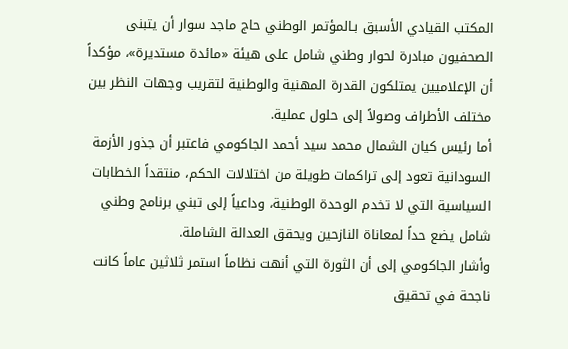المكتب القيادي الأسبق بـالمؤتمر الوطني حاج ماجد سوار أن يتبنى الصحفيون مبادرة لحوار وطني شامل على هيئة «مائدة مستديرة»، مؤكداً أن الإعلاميين يمتلكون القدرة المهنية والوطنية لتقريب وجهات النظر بين مختلف الأطراف وصولاً إلى حلول عملية.
أما رئيس كيان الشمال محمد سيد أحمد الجاكومي فاعتبر أن جذور الأزمة السودانية تعود إلى تراكمات طويلة من اختلالات الحكم، منتقداً الخطابات السياسية التي لا تخدم الوحدة الوطنية، وداعياً إلى تبني برنامج وطني شامل يضع حداً لمعاناة النازحين ويحقق العدالة الشاملة.
وأشار الجاكومي إلى أن الثورة التي أنهت نظاماً استمر ثلاثين عاماً كانت ناجحة في تحقيق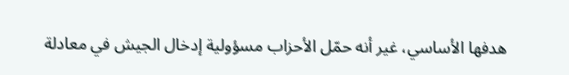هدفها الأساسي، غير أنه حمّل الأحزاب مسؤولية إدخال الجيش في معادلة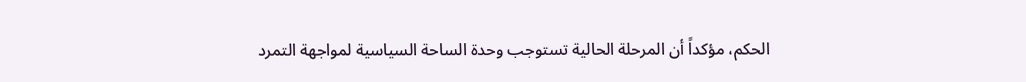الحكم، مؤكداً أن المرحلة الحالية تستوجب وحدة الساحة السياسية لمواجهة التمرد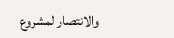والانتصار لمشروع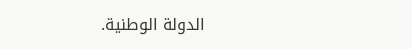الدولة الوطنية.